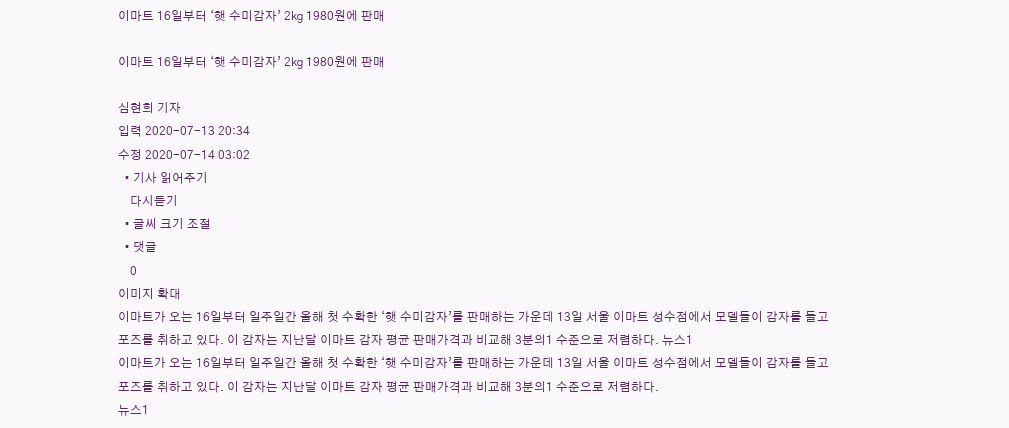이마트 16일부터 ‘햇 수미감자’ 2㎏ 1980원에 판매

이마트 16일부터 ‘햇 수미감자’ 2㎏ 1980원에 판매

심현희 기자
입력 2020-07-13 20:34
수정 2020-07-14 03:02
  • 기사 읽어주기
    다시듣기
  • 글씨 크기 조절
  • 댓글
    0
이미지 확대
이마트가 오는 16일부터 일주일간 올해 첫 수확한 ‘햇 수미감자’를 판매하는 가운데 13일 서울 이마트 성수점에서 모델들이 감자를 들고 포즈를 취하고 있다. 이 감자는 지난달 이마트 감자 평균 판매가격과 비교해 3분의1 수준으로 저렴하다. 뉴스1
이마트가 오는 16일부터 일주일간 올해 첫 수확한 ‘햇 수미감자’를 판매하는 가운데 13일 서울 이마트 성수점에서 모델들이 감자를 들고 포즈를 취하고 있다. 이 감자는 지난달 이마트 감자 평균 판매가격과 비교해 3분의1 수준으로 저렴하다.
뉴스1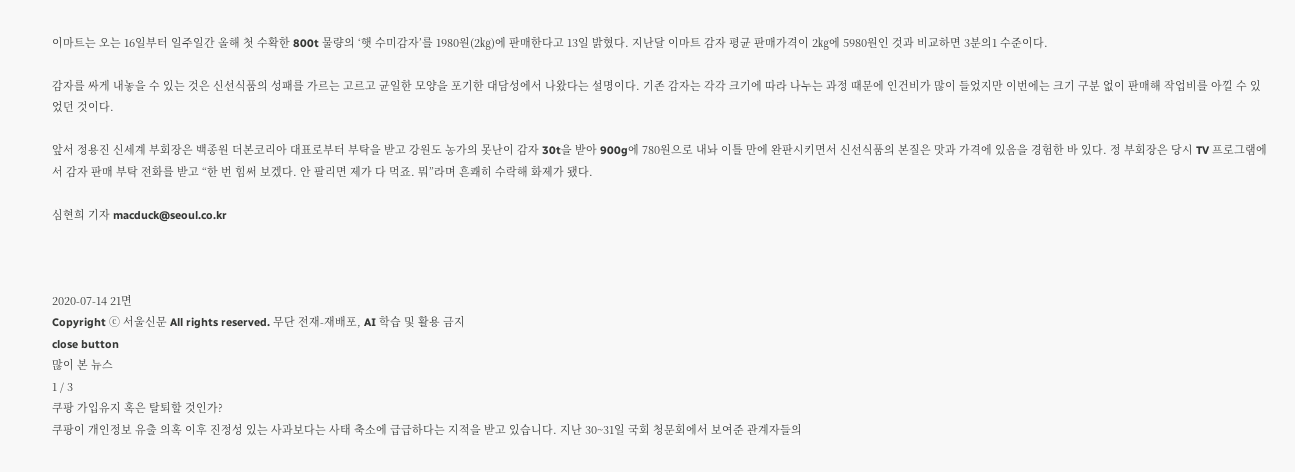이마트는 오는 16일부터 일주일간 올해 첫 수확한 800t 물량의 ‘햇 수미감자’를 1980원(2㎏)에 판매한다고 13일 밝혔다. 지난달 이마트 감자 평균 판매가격이 2㎏에 5980원인 것과 비교하면 3분의1 수준이다.

감자를 싸게 내놓을 수 있는 것은 신선식품의 성패를 가르는 고르고 균일한 모양을 포기한 대담성에서 나왔다는 설명이다. 기존 감자는 각각 크기에 따라 나누는 과정 때문에 인건비가 많이 들었지만 이번에는 크기 구분 없이 판매해 작업비를 아낄 수 있었던 것이다.

앞서 정용진 신세계 부회장은 백종원 더본코리아 대표로부터 부탁을 받고 강원도 농가의 못난이 감자 30t을 받아 900g에 780원으로 내놔 이틀 만에 완판시키면서 신선식품의 본질은 맛과 가격에 있음을 경험한 바 있다. 정 부회장은 당시 TV 프로그램에서 감자 판매 부탁 전화를 받고 “한 번 힘써 보겠다. 안 팔리면 제가 다 먹죠. 뭐”라며 흔쾌히 수락해 화제가 됐다.

심현희 기자 macduck@seoul.co.kr



2020-07-14 21면
Copyright ⓒ 서울신문 All rights reserved. 무단 전재-재배포, AI 학습 및 활용 금지
close button
많이 본 뉴스
1 / 3
쿠팡 가입유지 혹은 탈퇴할 것인가?
쿠팡이 개인정보 유출 의혹 이후 진정성 있는 사과보다는 사태 축소에 급급하다는 지적을 받고 있습니다. 지난 30~31일 국회 청문회에서 보여준 관계자들의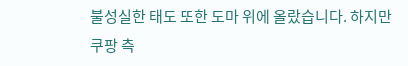불성실한 태도 또한 도마 위에 올랐습니다. 하지만 쿠팡 측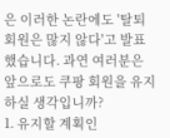은 이러한 논란에도 '탈퇴 회원은 많지 않다'고 발표했습니다. 과연 여러분은 앞으로도 쿠팡 회원을 유지하실 생각입니까?
1. 유지할 계획인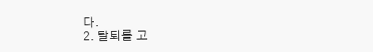다.
2. 탈퇴를 고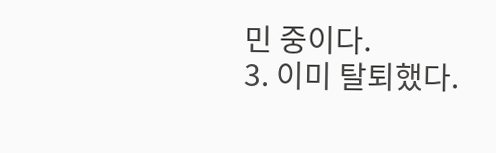민 중이다.
3. 이미 탈퇴했다.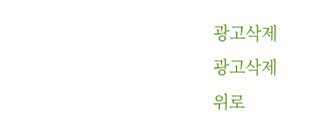광고삭제
광고삭제
위로